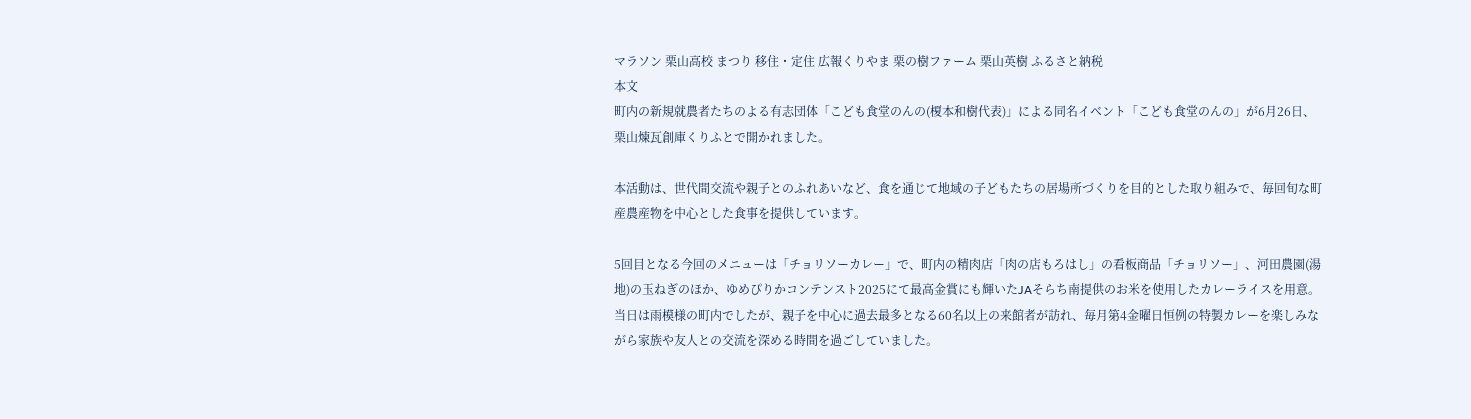マラソン 栗山高校 まつり 移住・定住 広報くりやま 栗の樹ファーム 栗山英樹 ふるさと納税
本文
町内の新規就農者たちのよる有志団体「こども食堂のんの(榎本和樹代表)」による同名イベント「こども食堂のんの」が6月26日、栗山煉瓦創庫くりふとで開かれました。

本活動は、世代間交流や親子とのふれあいなど、食を通じて地域の子どもたちの居場所づくりを目的とした取り組みで、毎回旬な町産農産物を中心とした食事を提供しています。

5回目となる今回のメニューは「チョリソーカレー」で、町内の精肉店「肉の店もろはし」の看板商品「チョリソー」、河田農園(湯地)の玉ねぎのほか、ゆめぴりかコンテンスト2025にて最高金賞にも輝いたJAそらち南提供のお米を使用したカレーライスを用意。当日は雨模様の町内でしたが、親子を中心に過去最多となる60名以上の来館者が訪れ、毎月第4金曜日恒例の特製カレーを楽しみながら家族や友人との交流を深める時間を過ごしていました。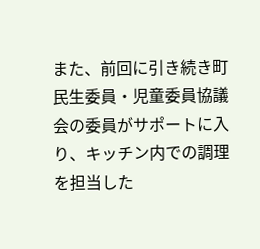また、前回に引き続き町民生委員・児童委員協議会の委員がサポートに入り、キッチン内での調理を担当した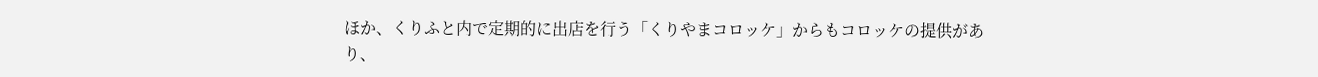ほか、くりふと内で定期的に出店を行う「くりやまコロッケ」からもコロッケの提供があり、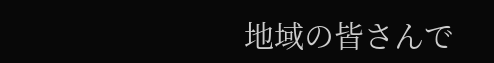地域の皆さんで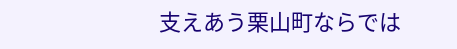支えあう栗山町ならでは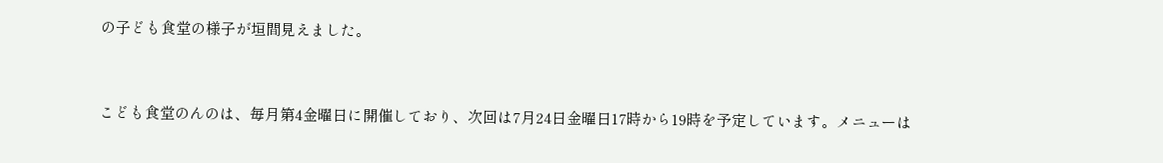の子ども食堂の様子が垣間見えました。


こども食堂のんのは、毎月第4金曜日に開催しており、次回は7月24日金曜日17時から19時を予定しています。メニューは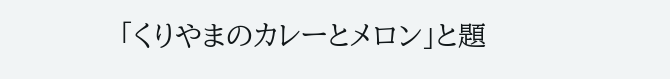「くりやまのカレーとメロン」と題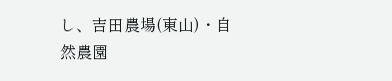し、吉田農場(東山)・自然農園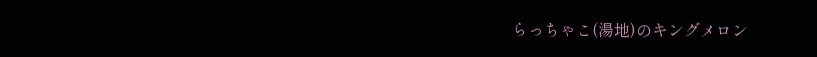らっちゃこ(湯地)のキングメロン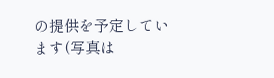の提供を予定しています(写真は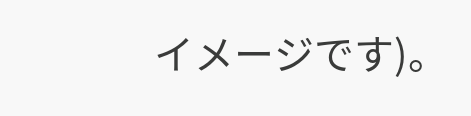イメージです)。